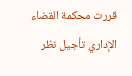قررت محكمة القضاء الإداري تأجيل نظر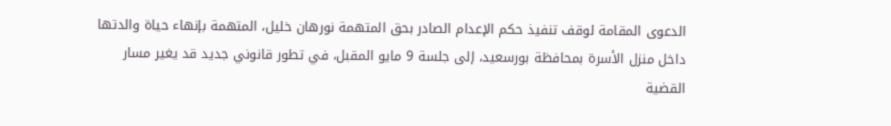الدعوى المقامة لوقف تنفيذ حكم الإعدام الصادر بحق المتهمة نورهان خليل، المتهمة بإنهاء حياة والدتها داخل منزل الأسرة بمحافظة بورسعيد، إلى جلسة 9 مايو المقبل، في تطور قانوني جديد قد يغير مسار القضية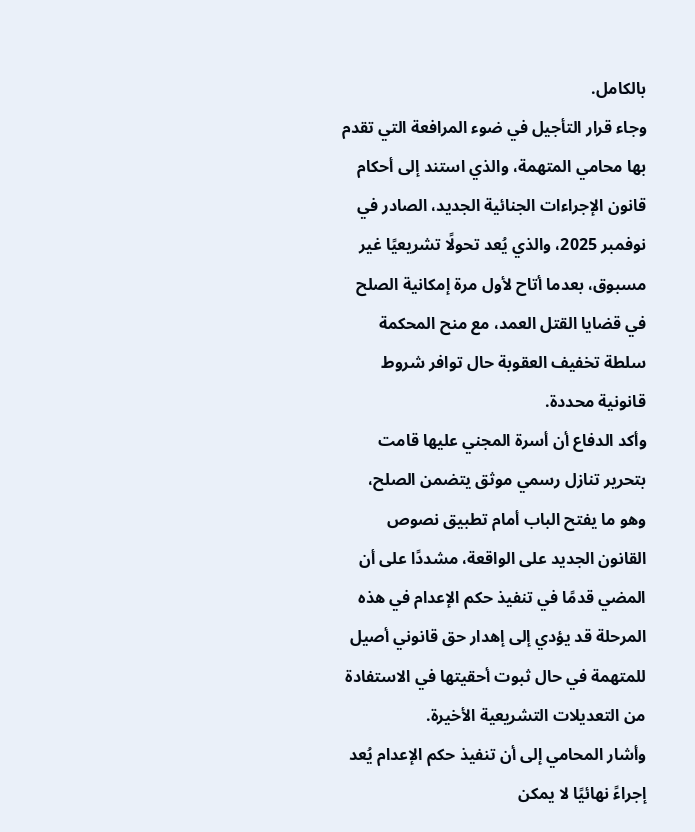بالكامل.
وجاء قرار التأجيل في ضوء المرافعة التي تقدم بها محامي المتهمة، والذي استند إلى أحكام قانون الإجراءات الجنائية الجديد، الصادر في نوفمبر 2025، والذي يُعد تحولًا تشريعيًا غير مسبوق، بعدما أتاح لأول مرة إمكانية الصلح في قضايا القتل العمد، مع منح المحكمة سلطة تخفيف العقوبة حال توافر شروط قانونية محددة.
وأكد الدفاع أن أسرة المجني عليها قامت بتحرير تنازل رسمي موثق يتضمن الصلح، وهو ما يفتح الباب أمام تطبيق نصوص القانون الجديد على الواقعة، مشددًا على أن المضي قدمًا في تنفيذ حكم الإعدام في هذه المرحلة قد يؤدي إلى إهدار حق قانوني أصيل للمتهمة في حال ثبوت أحقيتها في الاستفادة من التعديلات التشريعية الأخيرة.
وأشار المحامي إلى أن تنفيذ حكم الإعدام يُعد إجراءً نهائيًا لا يمكن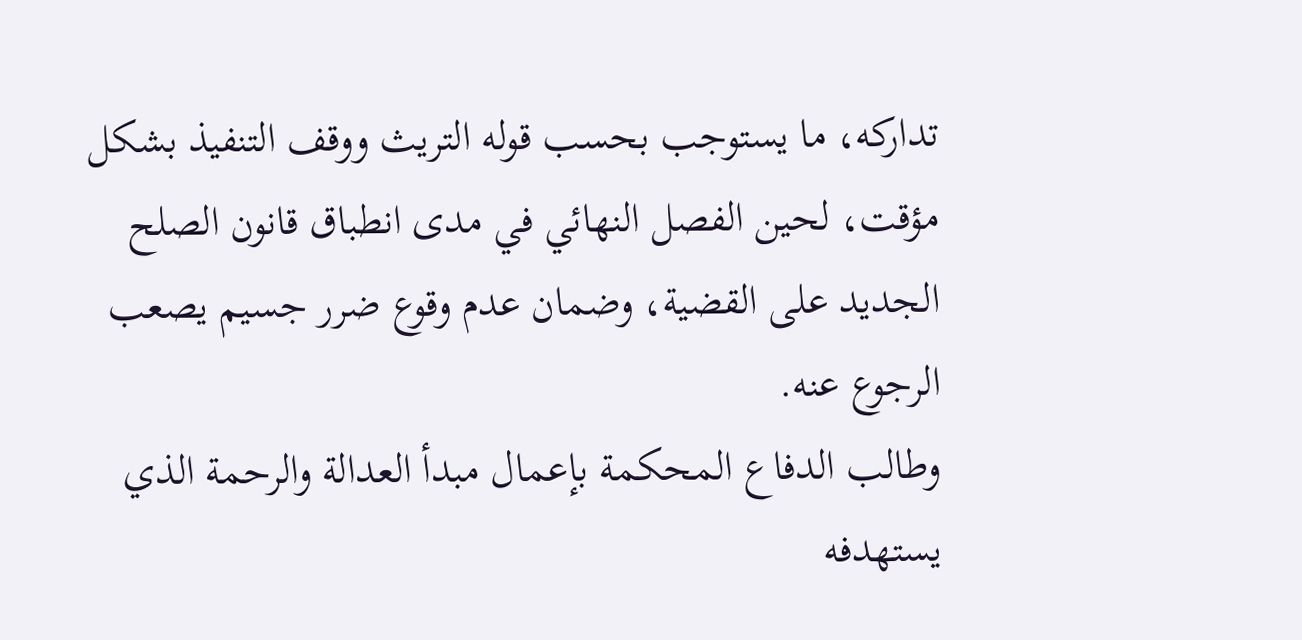تداركه، ما يستوجب بحسب قوله التريث ووقف التنفيذ بشكل مؤقت، لحين الفصل النهائي في مدى انطباق قانون الصلح الجديد على القضية، وضمان عدم وقوع ضرر جسيم يصعب الرجوع عنه.
وطالب الدفاع المحكمة بإعمال مبدأ العدالة والرحمة الذي يستهدفه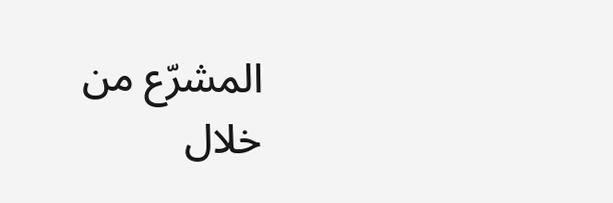المشرّع من خلال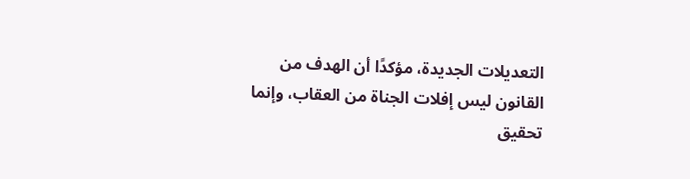التعديلات الجديدة، مؤكدًا أن الهدف من القانون ليس إفلات الجناة من العقاب، وإنما تحقيق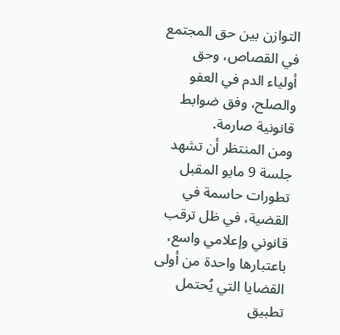التوازن بين حق المجتمع في القصاص، وحق أولياء الدم في العفو والصلح، وفق ضوابط قانونية صارمة.
ومن المنتظر أن تشهد جلسة 9 مايو المقبل تطورات حاسمة في القضية، في ظل ترقب قانوني وإعلامي واسع، باعتبارها واحدة من أولى القضايا التي يُحتمل تطبيق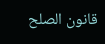قانون الصلح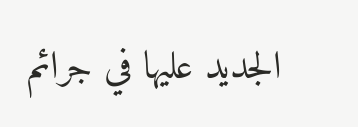الجديد عليها في جرائم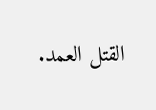القتل العمد.